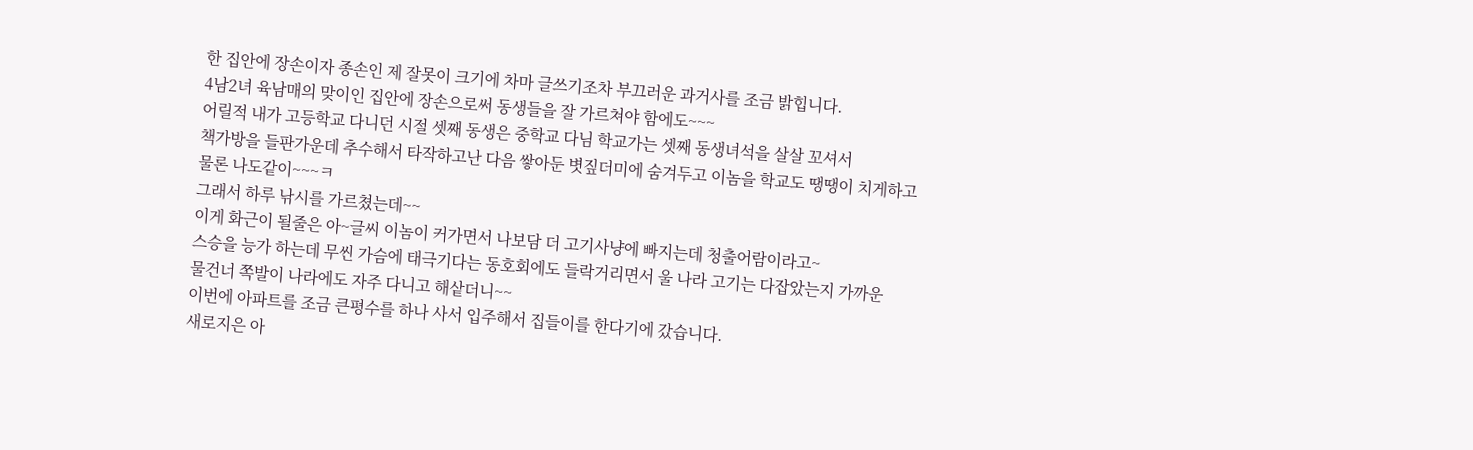한 집안에 장손이자 종손인 제 잘못이 크기에 차마 글쓰기조차 부끄러운 과거사를 조금 밝힙니다.
4남2녀 육남매의 맞이인 집안에 장손으로써 동생들을 잘 가르쳐야 함에도~~~
어릴적 내가 고등학교 다니던 시절 셋째 동생은 중학교 다님 학교가는 셋째 동생녀석을 살살 꼬셔서
책가방을 들판가운데 추수해서 타작하고난 다음 쌓아둔 볏짚더미에 숨겨두고 이놈을 학교도 땡땡이 치게하고
물론 나도같이~~~ㅋ
그래서 하루 낚시를 가르쳤는데~~
이게 화근이 될줄은 아~글씨 이놈이 커가면서 나보담 더 고기사냥에 빠지는데 청출어람이라고~
스승을 능가 하는데 무씬 가슴에 태극기다는 동호회에도 들락거리면서 울 나라 고기는 다잡았는지 가까운
물건너 쪽발이 나라에도 자주 다니고 해샅더니~~
이번에 아파트를 조금 큰평수를 하나 사서 입주해서 집들이를 한다기에 갔습니다.
새로지은 아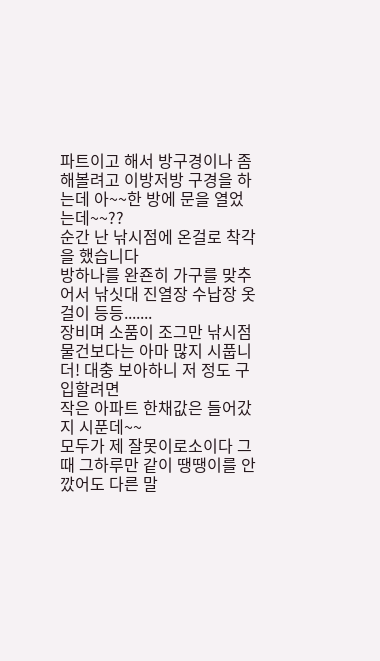파트이고 해서 방구경이나 좀 해볼려고 이방저방 구경을 하는데 아~~한 방에 문을 열었는데~~??
순간 난 낚시점에 온걸로 착각을 했습니다
방하나를 완죤히 가구를 맞추어서 낚싯대 진열장 수납장 옷걸이 등등.......
장비며 소품이 조그만 낚시점 물건보다는 아마 많지 시풉니더! 대충 보아하니 저 정도 구입할려면
작은 아파트 한채값은 들어갔지 시푼데~~
모두가 제 잘못이로소이다 그때 그하루만 같이 땡땡이를 안깠어도 다른 말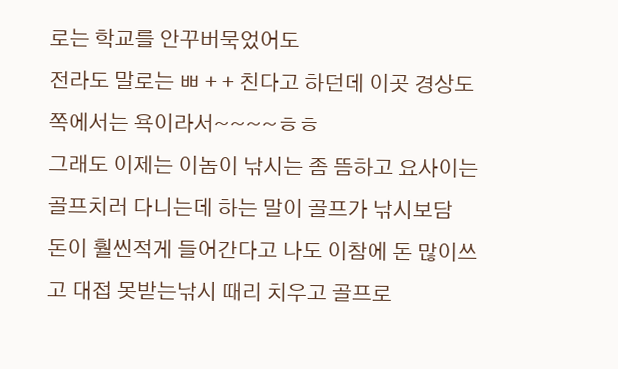로는 학교를 안꾸버묵었어도
전라도 말로는 ㅃ + + 친다고 하던데 이곳 경상도 쪽에서는 욕이라서~~~~ㅎㅎ
그래도 이제는 이놈이 낚시는 좀 뜸하고 요사이는 골프치러 다니는데 하는 말이 골프가 낚시보담
돈이 훨씬적게 들어간다고 나도 이참에 돈 많이쓰고 대접 못받는낚시 때리 치우고 골프로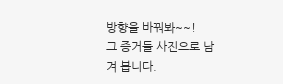방향을 바꿔봐~~!
그 증거들 사진으로 남겨 봅니다.